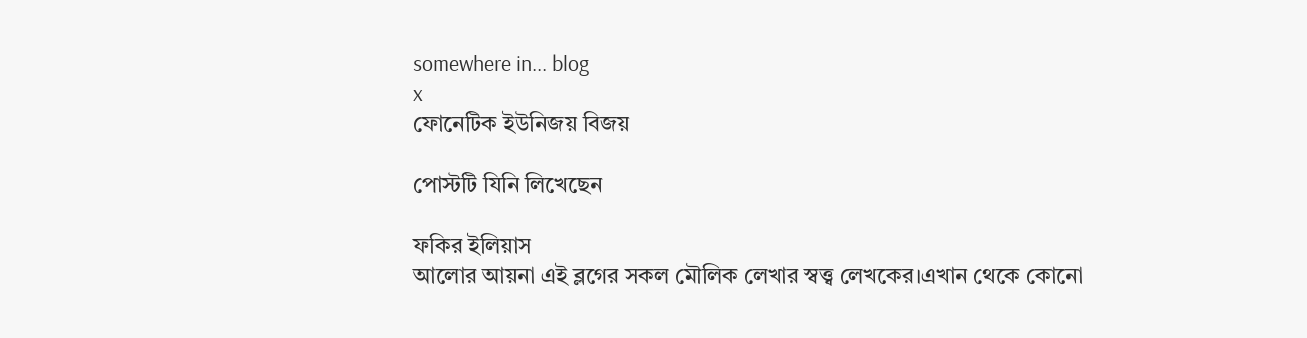somewhere in... blog
x
ফোনেটিক ইউনিজয় বিজয়

পোস্টটি যিনি লিখেছেন

ফকির ইলিয়াস
আলোর আয়না এই ব্লগের সকল মৌলিক লেখার স্বত্ত্ব লেখকের।এখান থেকে কোনো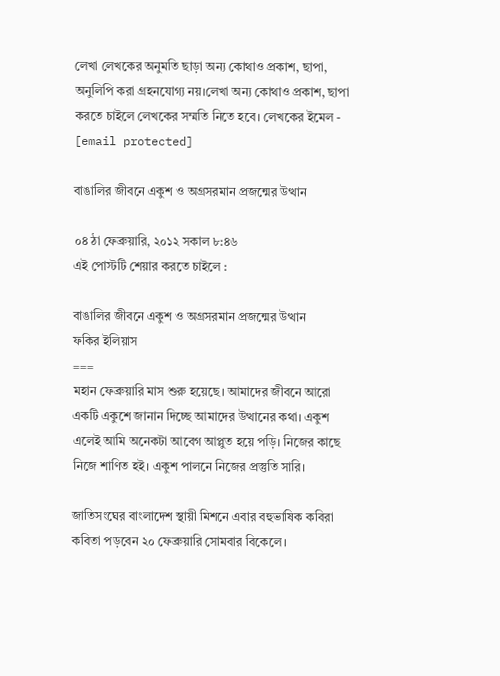লেখা লেখকের অনুমতি ছাড়া অন্য কোথাও প্রকাশ, ছাপা, অনুলিপি করা গ্রহনযোগ্য নয়।লেখা অন্য কোথাও প্রকাশ, ছাপা করতে চাইলে লেখকের সম্মতি নিতে হবে। লেখকের ইমেল - [email protected]

বাঙালির জীবনে একুশ ও অগ্রসরমান প্রজন্মের উত্থান

০৪ ঠা ফেব্রুয়ারি, ২০১২ সকাল ৮:৪৬
এই পোস্টটি শেয়ার করতে চাইলে :

বাঙালির জীবনে একুশ ও অগ্রসরমান প্রজন্মের উত্থান
ফকির ইলিয়াস
===
মহান ফেব্রুয়ারি মাস শুরু হয়েছে। আমাদের জীবনে আরো একটি একুশে জানান দিচ্ছে আমাদের উত্থানের কথা। একুশ এলেই আমি অনেকটা আবেগ আপ্লুত হয়ে পড়ি। নিজের কাছে নিজে শাণিত হই। একুশ পালনে নিজের প্রস্তুতি সারি।

জাতিসংঘের বাংলাদেশ স্থায়ী মিশনে এবার বহুভাষিক কবিরা কবিতা পড়বেন ২০ ফেব্রুয়ারি সোমবার বিকেলে।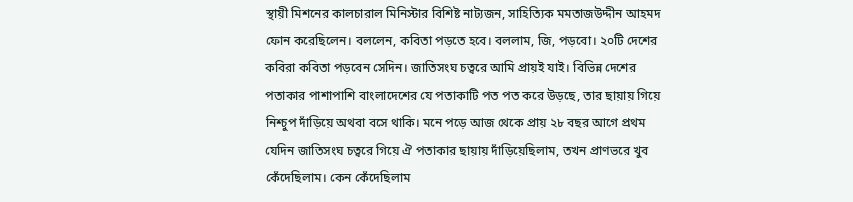স্থায়ী মিশনের কালচারাল মিনিস্টার বিশিষ্ট নাট্যজন, সাহিত্যিক মমতাজউদ্দীন আহমদ ফোন করেছিলেন। বললেন, কবিতা পড়তে হবে। বললাম, জি, পড়বো। ২০টি দেশের কবিরা কবিতা পড়বেন সেদিন। জাতিসংঘ চত্বরে আমি প্রায়ই যাই। বিভিন্ন দেশের পতাকার পাশাপাশি বাংলাদেশের যে পতাকাটি পত পত করে উড়ছে, তার ছায়ায় গিয়ে নিশ্চুপ দাঁড়িয়ে অথবা বসে থাকি। মনে পড়ে আজ থেকে প্রায় ২৮ বছর আগে প্রথম যেদিন জাতিসংঘ চত্বরে গিয়ে ঐ পতাকার ছায়ায় দাঁড়িয়েছিলাম, তখন প্রাণভরে খুব কেঁদেছিলাম। কেন কেঁদেছিলাম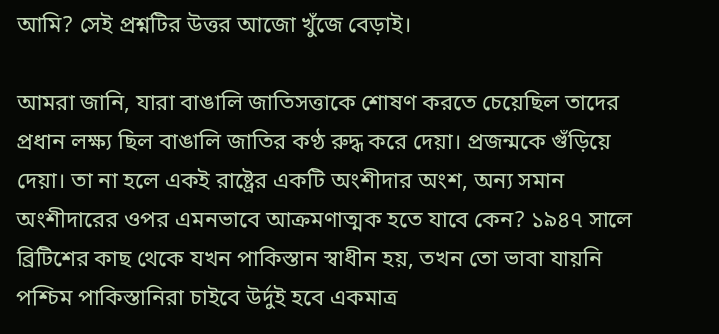আমি? সেই প্রশ্নটির উত্তর আজো খুঁজে বেড়াই।

আমরা জানি, যারা বাঙালি জাতিসত্তাকে শোষণ করতে চেয়েছিল তাদের প্রধান লক্ষ্য ছিল বাঙালি জাতির কণ্ঠ রুদ্ধ করে দেয়া। প্রজন্মকে গুঁড়িয়ে দেয়া। তা না হলে একই রাষ্ট্রের একটি অংশীদার অংশ, অন্য সমান অংশীদারের ওপর এমনভাবে আক্রমণাত্মক হতে যাবে কেন? ১৯৪৭ সালে ব্রিটিশের কাছ থেকে যখন পাকিস্তান স্বাধীন হয়, তখন তো ভাবা যায়নি পশ্চিম পাকিস্তানিরা চাইবে উর্দুই হবে একমাত্র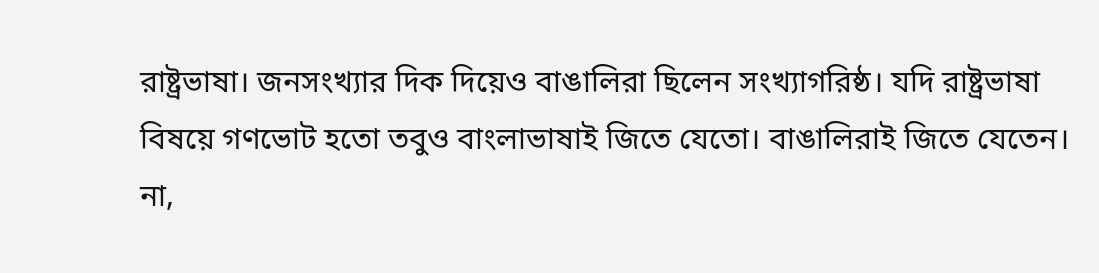রাষ্ট্রভাষা। জনসংখ্যার দিক দিয়েও বাঙালিরা ছিলেন সংখ্যাগরিষ্ঠ। যদি রাষ্ট্রভাষা বিষয়ে গণভোট হতো তবুও বাংলাভাষাই জিতে যেতো। বাঙালিরাই জিতে যেতেন। না,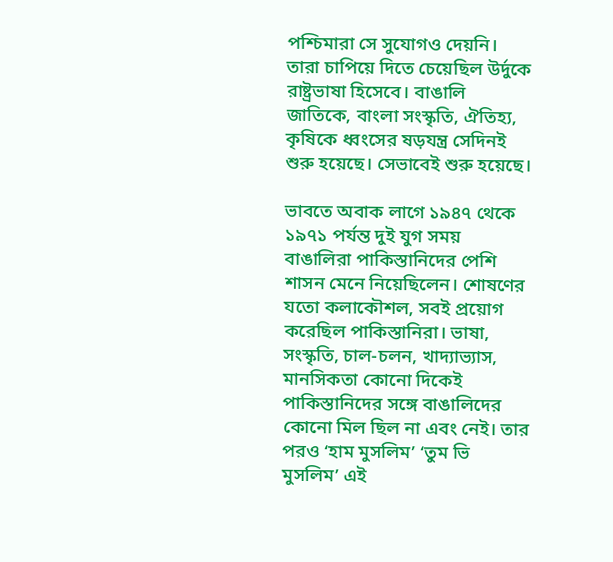পশ্চিমারা সে সুযোগও দেয়নি। তারা চাপিয়ে দিতে চেয়েছিল উর্দুকে রাষ্ট্রভাষা হিসেবে। বাঙালি জাতিকে, বাংলা সংস্কৃতি, ঐতিহ্য, কৃষিকে ধ্বংসের ষড়যন্ত্র সেদিনই শুরু হয়েছে। সেভাবেই শুরু হয়েছে।

ভাবতে অবাক লাগে ১৯৪৭ থেকে ১৯৭১ পর্যন্ত দুই যুগ সময় বাঙালিরা পাকিস্তানিদের পেশি শাসন মেনে নিয়েছিলেন। শোষণের যতো কলাকৌশল, সবই প্রয়োগ করেছিল পাকিস্তানিরা। ভাষা, সংস্কৃতি, চাল-চলন, খাদ্যাভ্যাস, মানসিকতা কোনো দিকেই পাকিস্তানিদের সঙ্গে বাঙালিদের কোনো মিল ছিল না এবং নেই। তার পরও ‘হাম মুসলিম’ ‘তুম ভি মুসলিম’ এই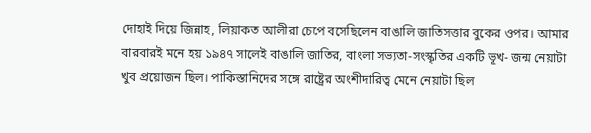দোহাই দিয়ে জিন্নাহ, লিয়াকত আলীরা চেপে বসেছিলেন বাঙালি জাতিসত্তার বুকের ওপর। আমার বারবারই মনে হয় ১৯৪৭ সালেই বাঙালি জাতির, বাংলা সভ্যতা-সংস্কৃতির একটি ভূখ- জন্ম নেয়াটা খুব প্রয়োজন ছিল। পাকিস্তানিদের সঙ্গে রাষ্ট্রের অংশীদারিত্ব মেনে নেয়াটা ছিল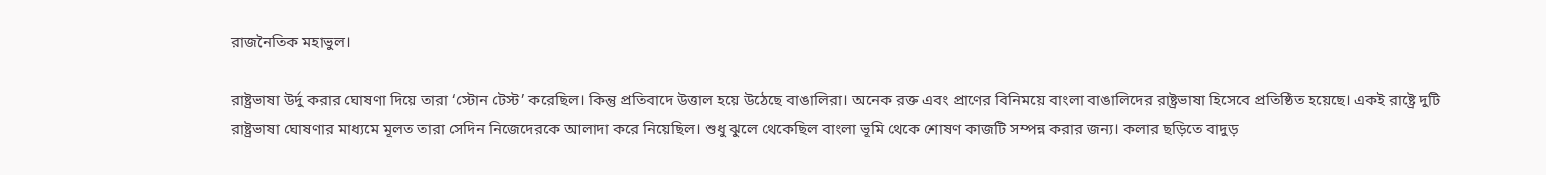রাজনৈতিক মহাভুল।

রাষ্ট্রভাষা উর্দু করার ঘোষণা দিয়ে তারা ‘স্টোন টেস্ট’ করেছিল। কিন্তু প্রতিবাদে উত্তাল হয়ে উঠেছে বাঙালিরা। অনেক রক্ত এবং প্রাণের বিনিময়ে বাংলা বাঙালিদের রাষ্ট্রভাষা হিসেবে প্রতিষ্ঠিত হয়েছে। একই রাষ্ট্রে দুটি রাষ্ট্রভাষা ঘোষণার মাধ্যমে মূলত তারা সেদিন নিজেদেরকে আলাদা করে নিয়েছিল। শুধু ঝুলে থেকেছিল বাংলা ভূমি থেকে শোষণ কাজটি সম্পন্ন করার জন্য। কলার ছড়িতে বাদুড়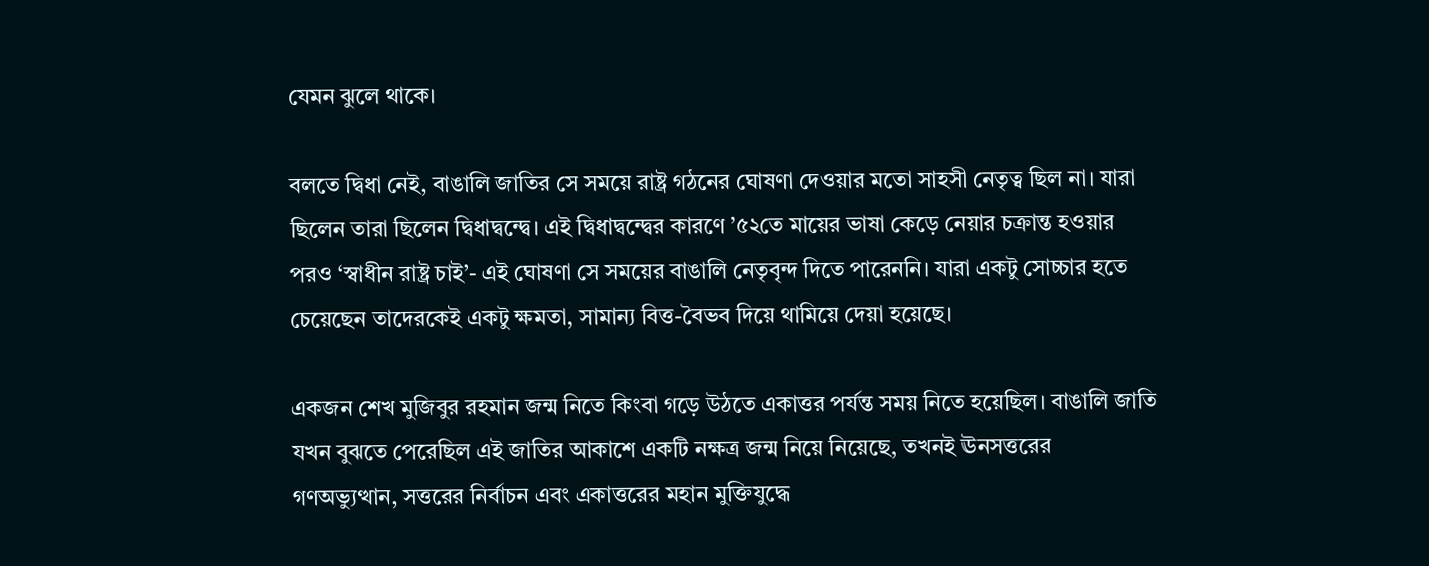যেমন ঝুলে থাকে।

বলতে দ্বিধা নেই, বাঙালি জাতির সে সময়ে রাষ্ট্র গঠনের ঘোষণা দেওয়ার মতো সাহসী নেতৃত্ব ছিল না। যারা ছিলেন তারা ছিলেন দ্বিধাদ্বন্দ্বে। এই দ্বিধাদ্বন্দ্বের কারণে ’৫২তে মায়ের ভাষা কেড়ে নেয়ার চক্রান্ত হওয়ার পরও ‘স্বাধীন রাষ্ট্র চাই’- এই ঘোষণা সে সময়ের বাঙালি নেতৃবৃন্দ দিতে পারেননি। যারা একটু সোচ্চার হতে চেয়েছেন তাদেরকেই একটু ক্ষমতা, সামান্য বিত্ত-বৈভব দিয়ে থামিয়ে দেয়া হয়েছে।

একজন শেখ মুজিবুর রহমান জন্ম নিতে কিংবা গড়ে উঠতে একাত্তর পর্যন্ত সময় নিতে হয়েছিল। বাঙালি জাতি যখন বুঝতে পেরেছিল এই জাতির আকাশে একটি নক্ষত্র জন্ম নিয়ে নিয়েছে, তখনই ঊনসত্তরের গণঅভ্যুত্থান, সত্তরের নির্বাচন এবং একাত্তরের মহান মুক্তিযুদ্ধে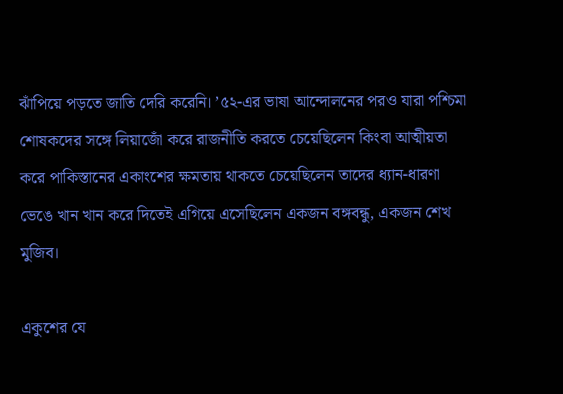ঝাঁপিয়ে পড়তে জাতি দেরি করেনি। ’৫২-এর ভাষা আন্দোলনের পরও যারা পশ্চিমা শোষকদের সঙ্গে লিয়াজোঁ করে রাজনীতি করতে চেয়েছিলেন কিংবা আত্মীয়তা করে পাকিস্তানের একাংশের ক্ষমতায় থাকতে চেয়েছিলেন তাদের ধ্যান-ধারণা ভেঙে খান খান করে দিতেই এগিয়ে এসেছিলেন একজন বঙ্গবন্ধু, একজন শেখ মুজিব।

একুশের যে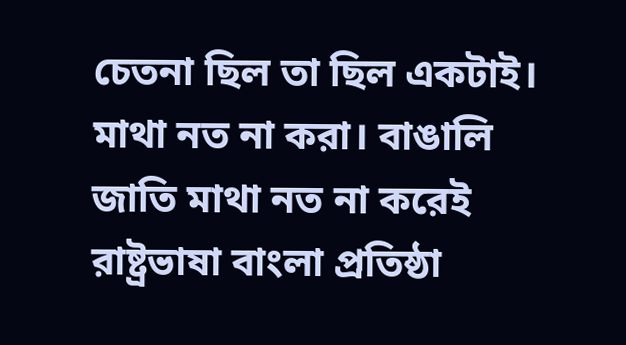চেতনা ছিল তা ছিল একটাই। মাথা নত না করা। বাঙালি জাতি মাথা নত না করেই রাষ্ট্রভাষা বাংলা প্রতিষ্ঠা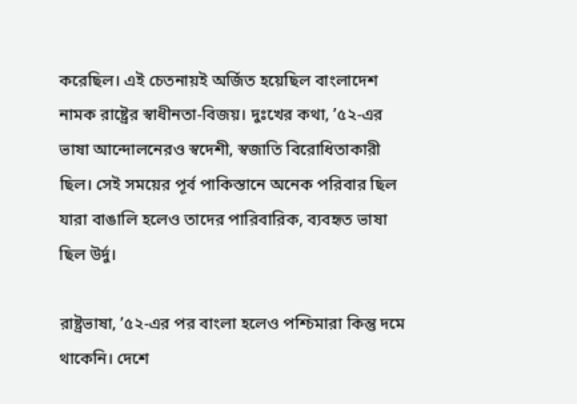করেছিল। এই চেতনায়ই অর্জিত হয়েছিল বাংলাদেশ নামক রাষ্ট্রের স্বাধীনতা-বিজয়। দুঃখের কথা, ’৫২-এর ভাষা আন্দোলনেরও স্বদেশী, স্বজাতি বিরোধিতাকারী ছিল। সেই সময়ের পূর্ব পাকিস্তানে অনেক পরিবার ছিল যারা বাঙালি হলেও তাদের পারিবারিক, ব্যবহৃত ভাষা ছিল উর্দু।

রাষ্ট্রভাষা, ’৫২-এর পর বাংলা হলেও পশ্চিমারা কিন্তু দমে থাকেনি। দেশে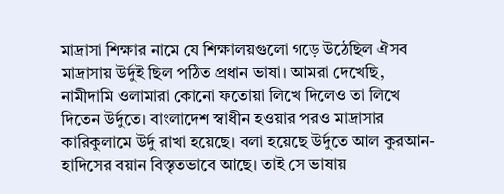মাদ্রাসা শিক্ষার নামে যে শিক্ষালয়গুলো গড়ে উঠেছিল ঐসব মাদ্রাসায় উর্দুই ছিল পঠিত প্রধান ভাষা। আমরা দেখেছি, নামীদামি ওলামারা কোনো ফতোয়া লিখে দিলেও তা লিখে দিতেন উর্দুতে। বাংলাদেশ স্বাধীন হওয়ার পরও মাদ্রাসার কারিকুলামে উর্দু রাখা হয়েছে। বলা হয়েছে উর্দুতে আল কুরআন-হাদিসের বয়ান বিস্তৃতভাবে আছে। তাই সে ভাষায়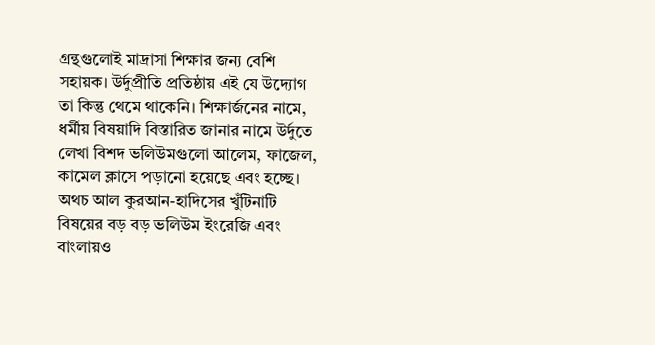গ্রন্থগুলোই মাদ্রাসা শিক্ষার জন্য বেশি সহায়ক। উর্দুপ্রীতি প্রতিষ্ঠায় এই যে উদ্যোগ তা কিন্তু থেমে থাকেনি। শিক্ষার্জনের নামে, ধর্মীয় বিষয়াদি বিস্তারিত জানার নামে উর্দুতে লেখা বিশদ ভলিউমগুলো আলেম, ফাজেল, কামেল ক্লাসে পড়ানো হয়েছে এবং হচ্ছে। অথচ আল কুরআন-হাদিসের খুঁটিনাটি বিষয়ের বড় বড় ভলিউম ইংরেজি এবং বাংলায়ও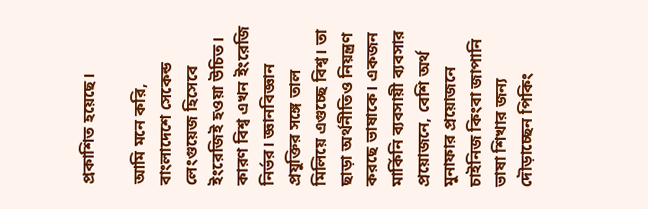প্রকাশিত হয়েছে।

আমি মনে করি, বাংলাদেশে সেকেন্ড লেংগুয়েজ হিসেবে ইংরেজিই হওয়া উচিত। কারণ বিশ্ব এখন ইংরেজি নির্ভর। জ্ঞানবিজ্ঞান প্রযুক্তির সঙ্গে তাল মিলিয়ে এগুচ্ছে বিশ্ব। তা ছাড়া অর্থনীতিও নিয়ন্ত্রণ করছে ভাষাকে। একজন মার্কিনি ব্যবসায়ী ব্যবসার প্রয়োজনে, বেশি অর্থ মুনাফার প্রয়োজনে চাইনিজ কিংবা জাপানি ভাষা শিখার জন্য দৌড়াচ্ছেন পিকিং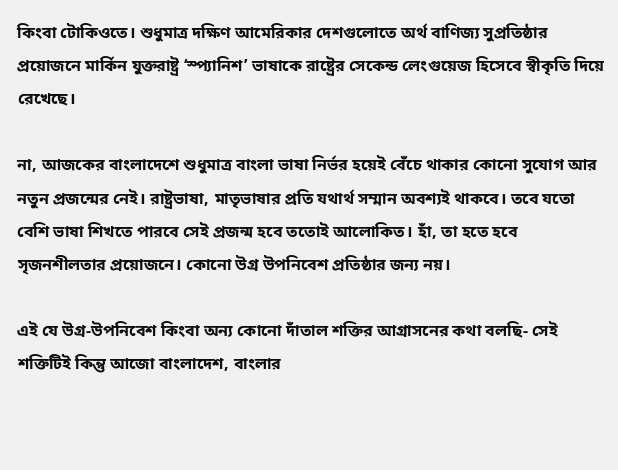কিংবা টোকিওতে। শুধুমাত্র দক্ষিণ আমেরিকার দেশগুলোতে অর্থ বাণিজ্য সুপ্রতিষ্ঠার প্রয়োজনে মার্কিন যুক্তরাষ্ট্র ‘স্প্যানিশ’ ভাষাকে রাষ্ট্রের সেকেন্ড লেংগুয়েজ হিসেবে স্বীকৃতি দিয়ে রেখেছে।

না, আজকের বাংলাদেশে শুধুমাত্র বাংলা ভাষা নির্ভর হয়েই বেঁচে থাকার কোনো সুযোগ আর নতুন প্রজন্মের নেই। রাষ্ট্রভাষা, মাতৃভাষার প্রতি যথার্থ সম্মান অবশ্যই থাকবে। তবে যতো বেশি ভাষা শিখতে পারবে সেই প্রজন্ম হবে ততোই আলোকিত। হাঁ, তা হতে হবে সৃজনশীলতার প্রয়োজনে। কোনো উগ্র উপনিবেশ প্রতিষ্ঠার জন্য নয়।

এই যে উগ্র-উপনিবেশ কিংবা অন্য কোনো দাঁতাল শক্তির আগ্রাসনের কথা বলছি- সেই শক্তিটিই কিন্তু আজো বাংলাদেশ, বাংলার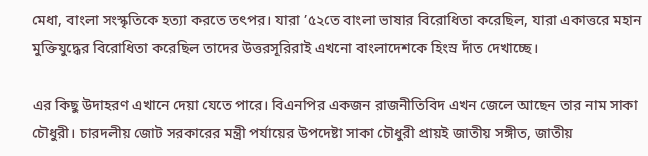মেধা, বাংলা সংস্কৃতিকে হত্যা করতে তৎপর। যারা ’৫২তে বাংলা ভাষার বিরোধিতা করেছিল, যারা একাত্তরে মহান মুক্তিযুদ্ধের বিরোধিতা করেছিল তাদের উত্তরসূরিরাই এখনো বাংলাদেশকে হিংস্র দাঁত দেখাচ্ছে।

এর কিছু উদাহরণ এখানে দেয়া যেতে পারে। বিএনপির একজন রাজনীতিবিদ এখন জেলে আছেন তার নাম সাকা চৌধুরী। চারদলীয় জোট সরকারের মন্ত্রী পর্যায়ের উপদেষ্টা সাকা চৌধুরী প্রায়ই জাতীয় সঙ্গীত, জাতীয়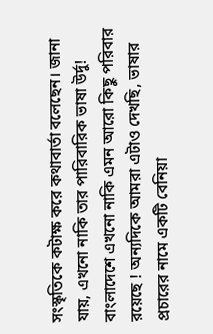সংস্কৃতিকে কটাক্ষ করে কথাবার্তা বলেছেন। জানা যায়, এখনো নাকি তার পারিবারিক ভাষা উর্দু! বাংলাদেশে এখনো নাকি এমন আরো কিছু পরিবার রয়েছে ! অন্যদিকে আমরা এটাও দেখছি, ভাষার প্রচারের নামে একটি বেনিয়া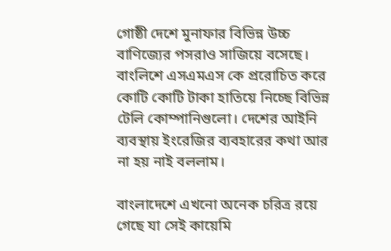গোষ্ঠী দেশে মুনাফার বিভিন্ন উচ্চ বাণিজ্যের পসরাও সাজিয়ে বসেছে। বাংলিশে এসএমএস কে প্ররোচিত করে কোটি কোটি টাকা হাতিয়ে নিচ্ছে বিভিন্ন টেলি কোম্পানিগুলো। দেশের আইনি ব্যবস্থায় ইংরেজির ব্যবহারের কথা আর না হয় নাই বললাম।

বাংলাদেশে এখনো অনেক চরিত্র রয়ে গেছে যা সেই কায়েমি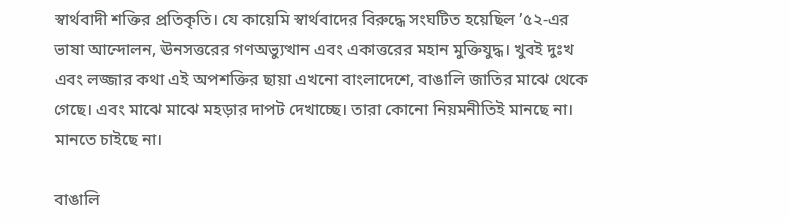স্বার্থবাদী শক্তির প্রতিকৃতি। যে কায়েমি স্বার্থবাদের বিরুদ্ধে সংঘটিত হয়েছিল ’৫২-এর ভাষা আন্দোলন, ঊনসত্তরের গণঅভ্যুত্থান এবং একাত্তরের মহান মুক্তিযুদ্ধ। খুবই দুঃখ এবং লজ্জার কথা এই অপশক্তির ছায়া এখনো বাংলাদেশে, বাঙালি জাতির মাঝে থেকে গেছে। এবং মাঝে মাঝে মহড়ার দাপট দেখাচ্ছে। তারা কোনো নিয়মনীতিই মানছে না। মানতে চাইছে না।

বাঙালি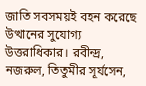জাতি সবসময়ই বহন করেছে উত্থানের সুযোগ্য উত্তরাধিকার। রবীন্দ্র, নজরুল, তিতুমীর সূর্যসেন,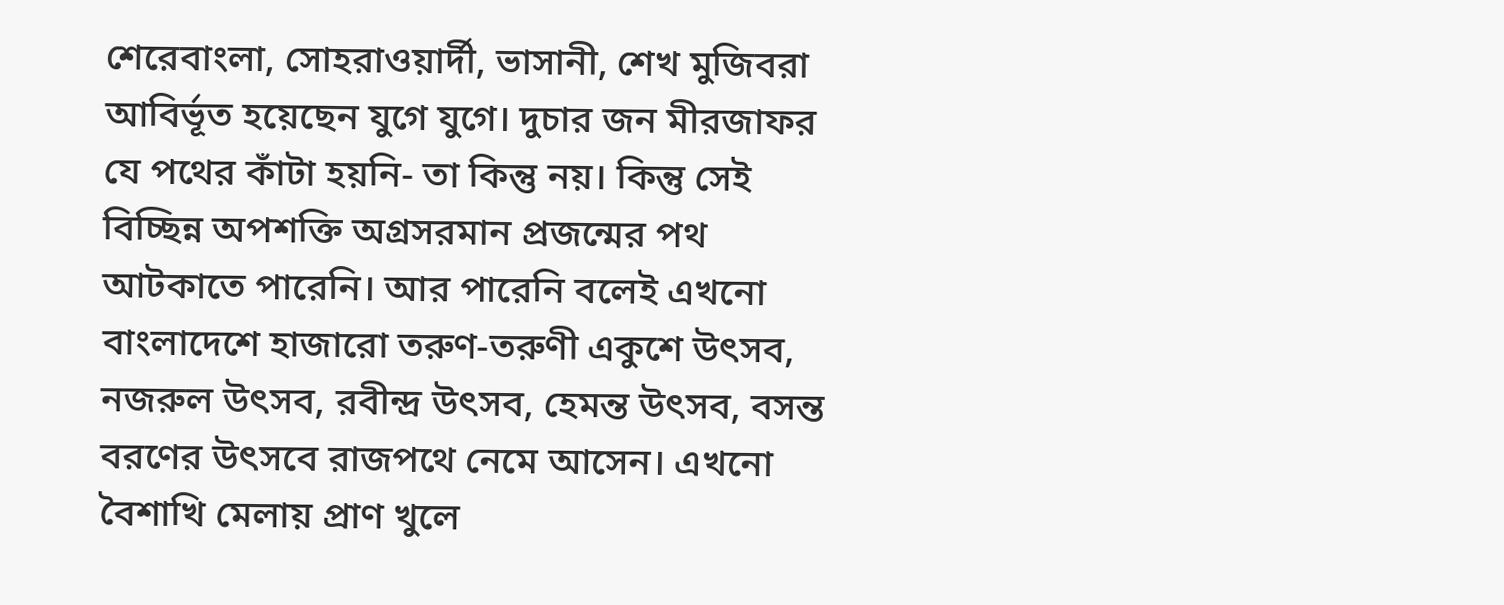শেরেবাংলা, সোহরাওয়ার্দী, ভাসানী, শেখ মুজিবরা আবির্ভূত হয়েছেন যুগে যুগে। দুচার জন মীরজাফর যে পথের কাঁটা হয়নি- তা কিন্তু নয়। কিন্তু সেই বিচ্ছিন্ন অপশক্তি অগ্রসরমান প্রজন্মের পথ আটকাতে পারেনি। আর পারেনি বলেই এখনো বাংলাদেশে হাজারো তরুণ-তরুণী একুশে উৎসব, নজরুল উৎসব, রবীন্দ্র উৎসব, হেমন্ত উৎসব, বসন্ত বরণের উৎসবে রাজপথে নেমে আসেন। এখনো বৈশাখি মেলায় প্রাণ খুলে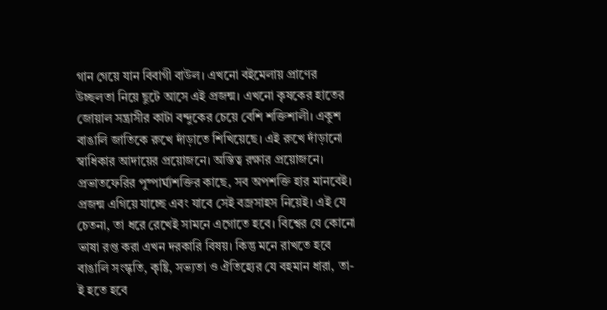গান গেয়ে যান বিবাগী বাউল। এখনো বইমেলায় প্রাণের উচ্ছলতা নিয়ে ছুটে আসে এই প্রজন্ম। এখনো কৃষকের হাতের জোয়াল সন্ত্রাসীর কাটা বন্দুকের চেয়ে বেশি শক্তিশালী। একুশ বাঙালি জাতিকে রুখে দাঁড়াতে শিখিয়েছে। এই রুখে দাঁড়ানো স্বাধিকার আদায়ের প্রয়োজনে। অস্তিত্ব রক্ষার প্রয়োজনে। প্রভাতফেরির পুষ্পার্ঘ্যশক্তির কাছে, সব অপশক্তি হার মানবেই। প্রজন্ম এগিয়ে যাচ্ছে এবং যাবে সেই বজ্রসাহস নিয়েই। এই যে চেতনা, তা ধরে রেখেই সামনে এগোতে হবে। বিশ্বের যে কোনো ভাষা রপ্ত করা এখন দরকারি বিষয়। কিন্তু মনে রাখতে হবে বাঙালি সংস্কৃতি, কৃষ্টি, সভ্যতা ও ঐতিহ্যের যে বহমান ধারা, তা-ই হতে হবে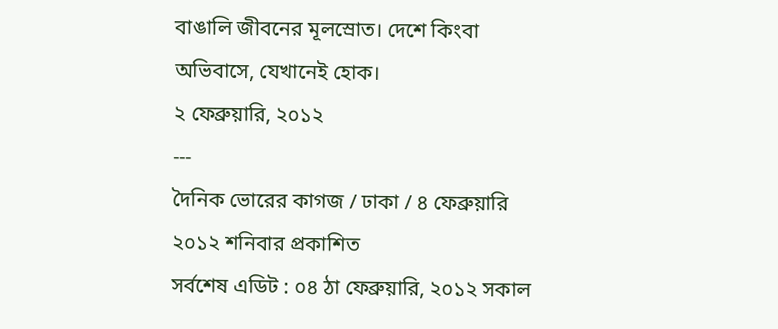বাঙালি জীবনের মূলস্রোত। দেশে কিংবা অভিবাসে, যেখানেই হোক।
২ ফেব্রুয়ারি, ২০১২
---
দৈনিক ভোরের কাগজ / ঢাকা / ৪ ফেব্রুয়ারি ২০১২ শনিবার প্রকাশিত
সর্বশেষ এডিট : ০৪ ঠা ফেব্রুয়ারি, ২০১২ সকাল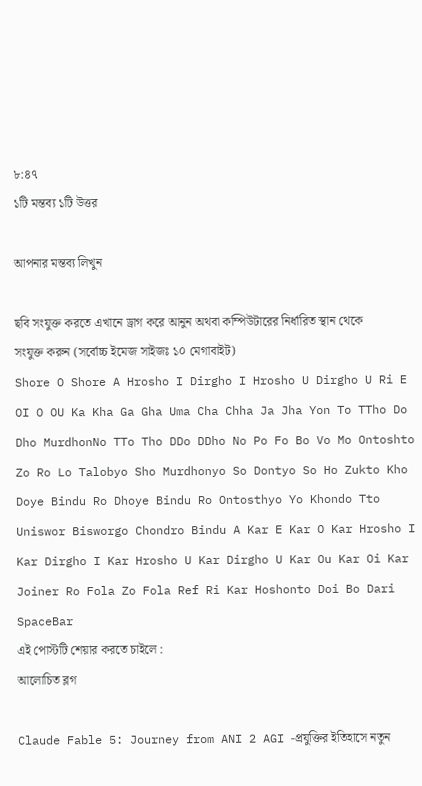৮:৪৭
১টি মন্তব্য ১টি উত্তর

আপনার মন্তব্য লিখুন

ছবি সংযুক্ত করতে এখানে ড্রাগ করে আনুন অথবা কম্পিউটারের নির্ধারিত স্থান থেকে সংযুক্ত করুন (সর্বোচ্চ ইমেজ সাইজঃ ১০ মেগাবাইট)
Shore O Shore A Hrosho I Dirgho I Hrosho U Dirgho U Ri E OI O OU Ka Kha Ga Gha Uma Cha Chha Ja Jha Yon To TTho Do Dho MurdhonNo TTo Tho DDo DDho No Po Fo Bo Vo Mo Ontoshto Zo Ro Lo Talobyo Sho Murdhonyo So Dontyo So Ho Zukto Kho Doye Bindu Ro Dhoye Bindu Ro Ontosthyo Yo Khondo Tto Uniswor Bisworgo Chondro Bindu A Kar E Kar O Kar Hrosho I Kar Dirgho I Kar Hrosho U Kar Dirgho U Kar Ou Kar Oi Kar Joiner Ro Fola Zo Fola Ref Ri Kar Hoshonto Doi Bo Dari SpaceBar
এই পোস্টটি শেয়ার করতে চাইলে :
আলোচিত ব্লগ

Claude Fable 5: Journey from ANI 2 AGI -প্রযুক্তির ইতিহাসে নতুন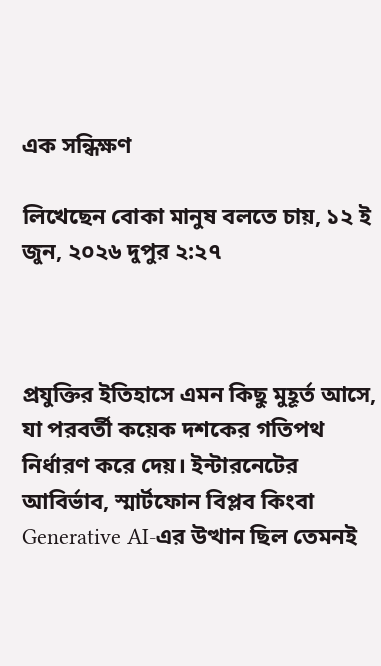এক সন্ধিক্ষণ

লিখেছেন বোকা মানুষ বলতে চায়, ১২ ই জুন, ২০২৬ দুপুর ২:২৭



প্রযুক্তির ইতিহাসে এমন কিছু মুহূর্ত আসে, যা পরবর্তী কয়েক দশকের গতিপথ নির্ধারণ করে দেয়। ইন্টারনেটের আবির্ভাব, স্মার্টফোন বিপ্লব কিংবা Generative AI-এর উত্থান ছিল তেমনই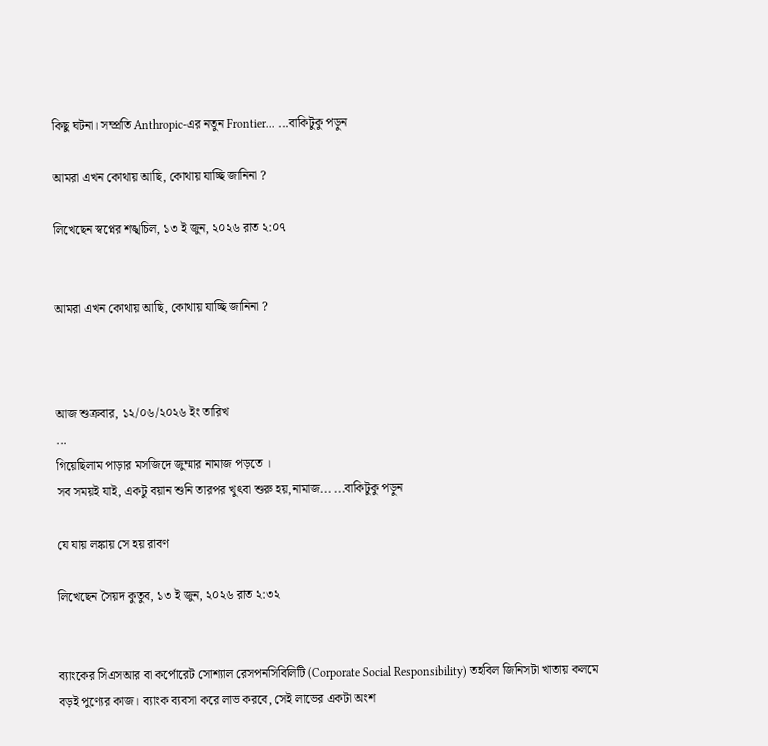কিছু ঘটনা। সম্প্রতি Anthropic-এর নতুন Frontier... ...বাকিটুকু পড়ুন

আমরা এখন কোথায় আছি, কোথায় যাচ্ছি জানিনা ?

লিখেছেন স্বপ্নের শঙ্খচিল, ১৩ ই জুন, ২০২৬ রাত ২:০৭


আমরা এখন কোথায় আছি, কোথায় যাচ্ছি জানিনা ?



আজ শুক্রবার, ১২/০৬/২০২৬ ইং তারিখ
...
গিয়েছিলাম পাড়ার মসজিদে জুম্মার নামাজ পড়তে ।
সব সময়ই যাই, একটু বয়ান শুনি তারপর খুৎবা শুরু হয়,নামাজ... ...বাকিটুকু পড়ুন

যে যায় লঙ্কায় সে হয় রাবণ

লিখেছেন সৈয়দ কুতুব, ১৩ ই জুন, ২০২৬ রাত ২:৩২


ব্যাংকের সিএসআর বা কর্পোরেট সোশ্যাল রেসপনসিবিলিটি (Corporate Social Responsibility) তহবিল জিনিসটা খাতায় কলমে বড়ই পুণ্যের কাজ। ব্যাংক ব্যবসা করে লাভ করবে, সেই লাভের একটা অংশ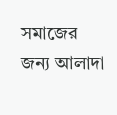সমাজের জন্য আলাদা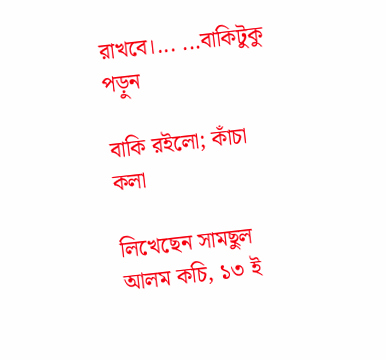রাখবে।... ...বাকিটুকু পড়ুন

বাকি রইলো; কাঁচা কলা

লিখেছেন সামছুল আলম কচি, ১৩ ই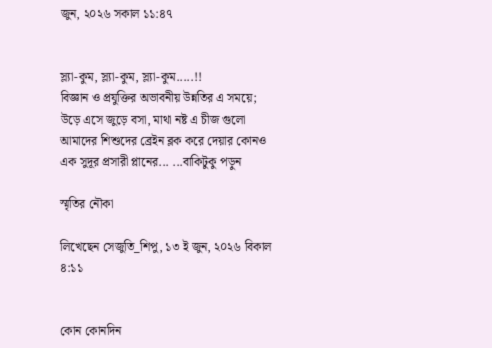জুন, ২০২৬ সকাল ১১:৪৭


স্ল্যা-কুম, স্ল্যা-কুম, স্ল্যা-কুম.....!!
বিজ্ঞান ও প্রযুক্তির অভাবনীয় উন্নতির এ সময়ে; উড়ে এসে জুড়ে বসা, মাথা নষ্ট এ চীজ গুলো আমাদের শিশুদের ব্রেইন ব্লক করে দেয়ার কোনও এক সুদূর প্রসারী প্লানের... ...বাকিটুকু পড়ুন

স্মৃতির নৌকা

লিখেছেন সেজুতি_শিপু, ১৩ ই জুন, ২০২৬ বিকাল ৪:১১


কোন কোনদিন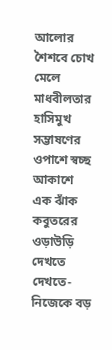আলোর শৈশবে চোখ মেলে
মাধবীলতার হাসিমুখ সম্ভাষণের ওপাশে স্বচ্ছ আকাশে
এক ঝাঁক কবুতরের ওড়াউড়ি দেখতে দেখতে-
নিজেকে বড়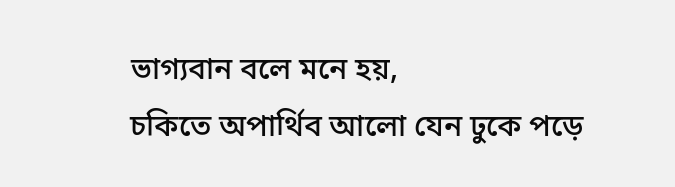ভাগ্যবান বলে মনে হয়,
চকিতে অপার্থিব আলো যেন ঢুকে পড়ে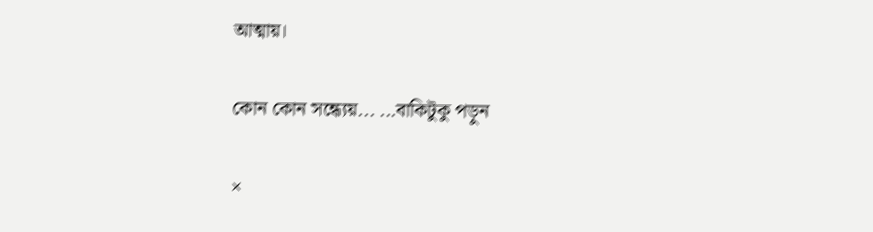আত্মায়।

কোন কোন সন্ধ‍্যেয়... ...বাকিটুকু পড়ুন

×